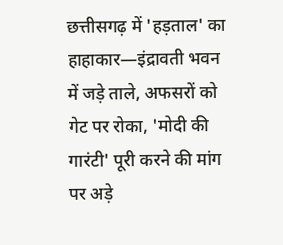छत्तीसगढ़ में 'हड़ताल' का हाहाकार—इंद्रावती भवन में जड़े ताले, अफसरों को गेट पर रोका, 'मोदी की गारंटी' पूरी करने की मांग पर अड़े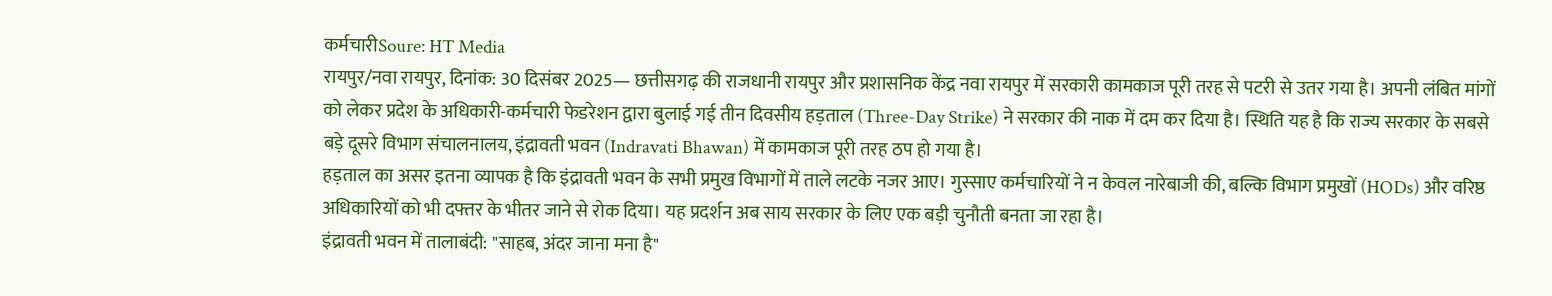कर्मचारीSoure: HT Media
रायपुर/नवा रायपुर, दिनांक: 30 दिसंबर 2025— छत्तीसगढ़ की राजधानी रायपुर और प्रशासनिक केंद्र नवा रायपुर में सरकारी कामकाज पूरी तरह से पटरी से उतर गया है। अपनी लंबित मांगों को लेकर प्रदेश के अधिकारी-कर्मचारी फेडरेशन द्वारा बुलाई गई तीन दिवसीय हड़ताल (Three-Day Strike) ने सरकार की नाक में दम कर दिया है। स्थिति यह है कि राज्य सरकार के सबसे बड़े दूसरे विभाग संचालनालय, इंद्रावती भवन (Indravati Bhawan) में कामकाज पूरी तरह ठप हो गया है।
हड़ताल का असर इतना व्यापक है कि इंद्रावती भवन के सभी प्रमुख विभागों में ताले लटके नजर आए। गुस्साए कर्मचारियों ने न केवल नारेबाजी की, बल्कि विभाग प्रमुखों (HODs) और वरिष्ठ अधिकारियों को भी दफ्तर के भीतर जाने से रोक दिया। यह प्रदर्शन अब साय सरकार के लिए एक बड़ी चुनौती बनता जा रहा है।
इंद्रावती भवन में तालाबंदी: "साहब, अंदर जाना मना है"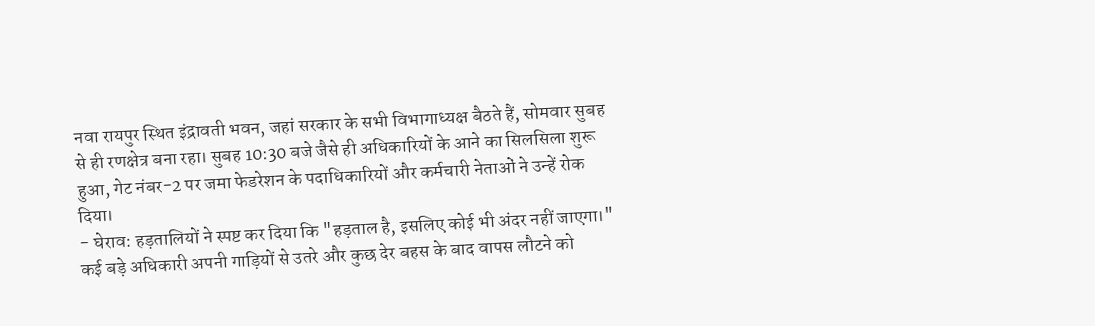नवा रायपुर स्थित इंद्रावती भवन, जहां सरकार के सभी विभागाध्यक्ष बैठते हैं, सोमवार सुबह से ही रणक्षेत्र बना रहा। सुबह 10:30 बजे जैसे ही अधिकारियों के आने का सिलसिला शुरू हुआ, गेट नंबर-2 पर जमा फेडरेशन के पदाधिकारियों और कर्मचारी नेताओं ने उन्हें रोक दिया।
- घेराव: हड़तालियों ने स्पष्ट कर दिया कि "हड़ताल है, इसलिए कोई भी अंदर नहीं जाएगा।" कई बड़े अधिकारी अपनी गाड़ियों से उतरे और कुछ देर बहस के बाद वापस लौटने को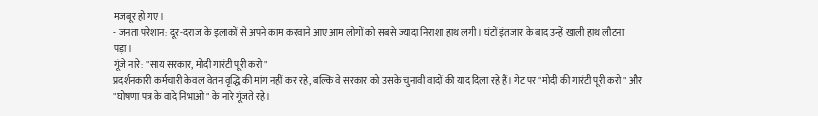मजबूर हो गए।
- जनता परेशान: दूर-दराज के इलाकों से अपने काम करवाने आए आम लोगों को सबसे ज्यादा निराशा हाथ लगी। घंटों इंतजार के बाद उन्हें खाली हाथ लौटना पड़ा।
गूंजे नारे: "साय सरकार, मोदी गारंटी पूरी करो"
प्रदर्शनकारी कर्मचारी केवल वेतन वृद्धि की मांग नहीं कर रहे, बल्कि वे सरकार को उसके चुनावी वादों की याद दिला रहे हैं। गेट पर "मोदी की गारंटी पूरी करो" और "घोषणा पत्र के वादे निभाओ" के नारे गूंजते रहे।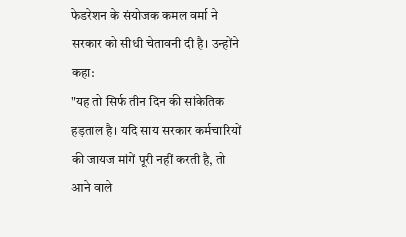फेडरेशन के संयोजक कमल वर्मा ने सरकार को सीधी चेतावनी दी है। उन्होंने कहा:
"यह तो सिर्फ तीन दिन की सांकेतिक हड़ताल है। यदि साय सरकार कर्मचारियों की जायज मांगें पूरी नहीं करती है, तो आने वाले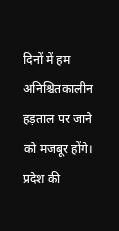दिनों में हम अनिश्चितकालीन हड़ताल पर जाने को मजबूर होंगे। प्रदेश की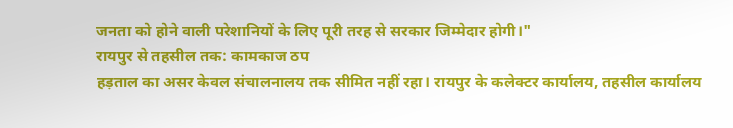जनता को होने वाली परेशानियों के लिए पूरी तरह से सरकार जिम्मेदार होगी।"
रायपुर से तहसील तक: कामकाज ठप
हड़ताल का असर केवल संचालनालय तक सीमित नहीं रहा। रायपुर के कलेक्टर कार्यालय, तहसील कार्यालय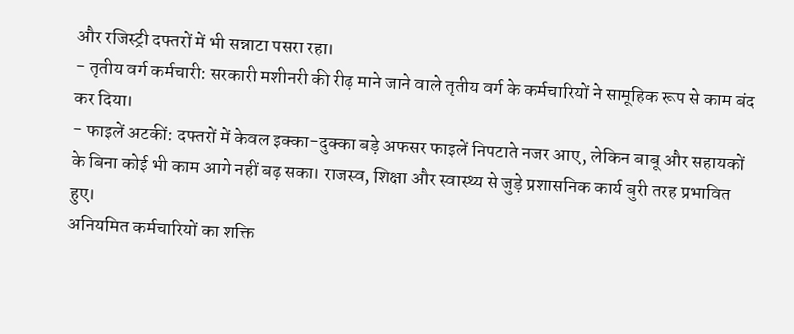और रजिस्ट्री दफ्तरों में भी सन्नाटा पसरा रहा।
- तृतीय वर्ग कर्मचारी: सरकारी मशीनरी की रीढ़ माने जाने वाले तृतीय वर्ग के कर्मचारियों ने सामूहिक रूप से काम बंद कर दिया।
- फाइलें अटकीं: दफ्तरों में केवल इक्का-दुक्का बड़े अफसर फाइलें निपटाते नजर आए, लेकिन बाबू और सहायकों के बिना कोई भी काम आगे नहीं बढ़ सका। राजस्व, शिक्षा और स्वास्थ्य से जुड़े प्रशासनिक कार्य बुरी तरह प्रभावित हुए।
अनियमित कर्मचारियों का शक्ति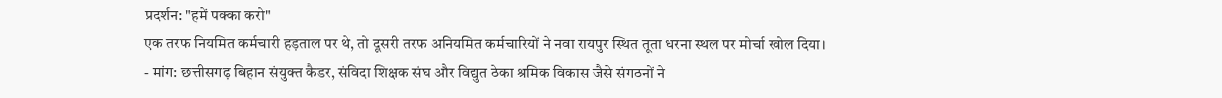प्रदर्शन: "हमें पक्का करो"
एक तरफ नियमित कर्मचारी हड़ताल पर थे, तो दूसरी तरफ अनियमित कर्मचारियों ने नवा रायपुर स्थित तूता धरना स्थल पर मोर्चा खोल दिया।
- मांग: छत्तीसगढ़ बिहान संयुक्त कैडर, संविदा शिक्षक संघ और विद्युत ठेका श्रमिक विकास जैसे संगठनों ने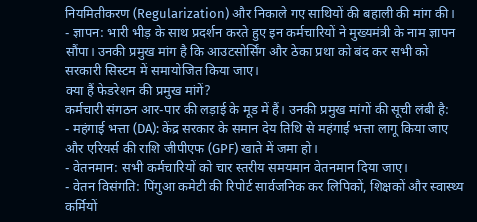नियमितीकरण (Regularization) और निकाले गए साथियों की बहाली की मांग की।
- ज्ञापन: भारी भीड़ के साथ प्रदर्शन करते हुए इन कर्मचारियों ने मुख्यमंत्री के नाम ज्ञापन सौंपा। उनकी प्रमुख मांग है कि आउटसोर्सिंग और ठेका प्रथा को बंद कर सभी को सरकारी सिस्टम में समायोजित किया जाए।
क्या हैं फेडरेशन की प्रमुख मांगें?
कर्मचारी संगठन आर-पार की लड़ाई के मूड में हैं। उनकी प्रमुख मांगों की सूची लंबी है:
- महंगाई भत्ता (DA): केंद्र सरकार के समान देय तिथि से महंगाई भत्ता लागू किया जाए और एरियर्स की राशि जीपीएफ (GPF) खाते में जमा हो।
- वेतनमान: सभी कर्मचारियों को चार स्तरीय समयमान वेतनमान दिया जाए।
- वेतन विसंगति: पिंगुआ कमेटी की रिपोर्ट सार्वजनिक कर लिपिकों, शिक्षकों और स्वास्थ्य कर्मियों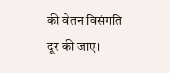की वेतन विसंगति दूर की जाए।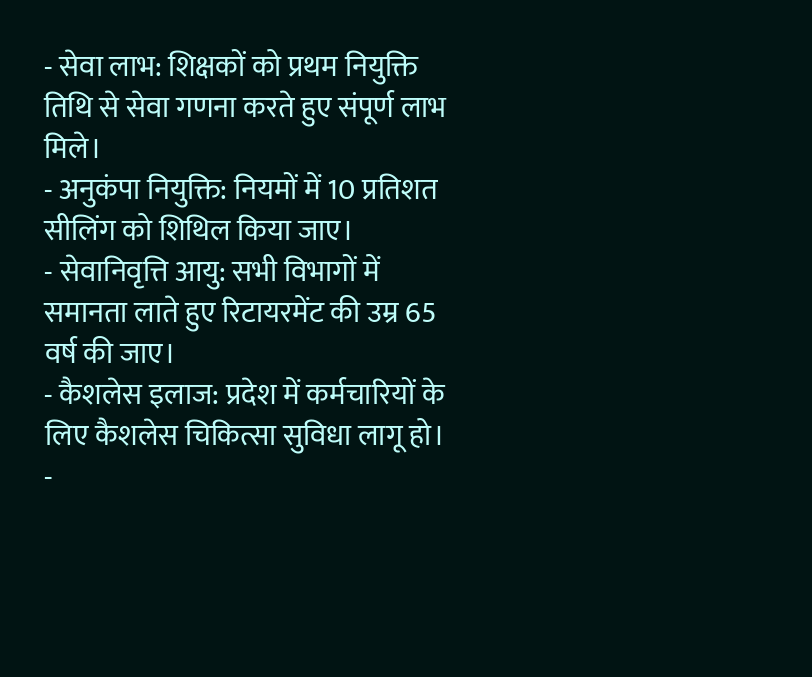- सेवा लाभ: शिक्षकों को प्रथम नियुक्ति तिथि से सेवा गणना करते हुए संपूर्ण लाभ मिले।
- अनुकंपा नियुक्ति: नियमों में 10 प्रतिशत सीलिंग को शिथिल किया जाए।
- सेवानिवृत्ति आयु: सभी विभागों में समानता लाते हुए रिटायरमेंट की उम्र 65 वर्ष की जाए।
- कैशलेस इलाज: प्रदेश में कर्मचारियों के लिए कैशलेस चिकित्सा सुविधा लागू हो।
-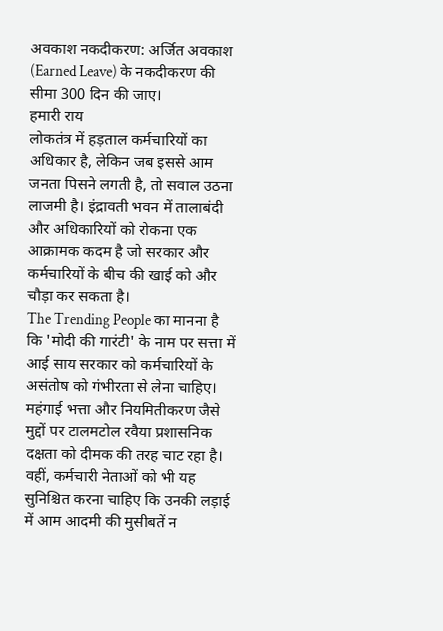अवकाश नकदीकरण: अर्जित अवकाश (Earned Leave) के नकदीकरण की सीमा 300 दिन की जाए।
हमारी राय
लोकतंत्र में हड़ताल कर्मचारियों का अधिकार है, लेकिन जब इससे आम जनता पिसने लगती है, तो सवाल उठना लाजमी है। इंद्रावती भवन में तालाबंदी और अधिकारियों को रोकना एक आक्रामक कदम है जो सरकार और कर्मचारियों के बीच की खाई को और चौड़ा कर सकता है।
The Trending People का मानना है कि 'मोदी की गारंटी' के नाम पर सत्ता में आई साय सरकार को कर्मचारियों के असंतोष को गंभीरता से लेना चाहिए। महंगाई भत्ता और नियमितीकरण जैसे मुद्दों पर टालमटोल रवैया प्रशासनिक दक्षता को दीमक की तरह चाट रहा है। वहीं, कर्मचारी नेताओं को भी यह सुनिश्चित करना चाहिए कि उनकी लड़ाई में आम आदमी की मुसीबतें न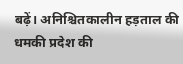बढ़ें। अनिश्चितकालीन हड़ताल की धमकी प्रदेश की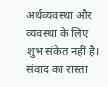अर्थव्यवस्था और व्यवस्था के लिए शुभ संकेत नहीं है। संवाद का रास्ता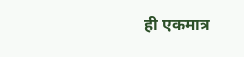ही एकमात्र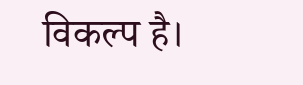विकल्प है।